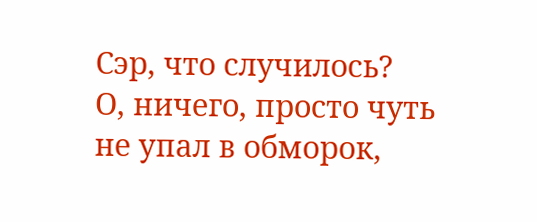Сэр, что случилось?
О, ничего, просто чуть не упал в обморок,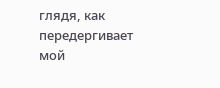глядя, как передергивает мой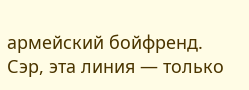армейский бойфренд.
Сэр, эта линия — только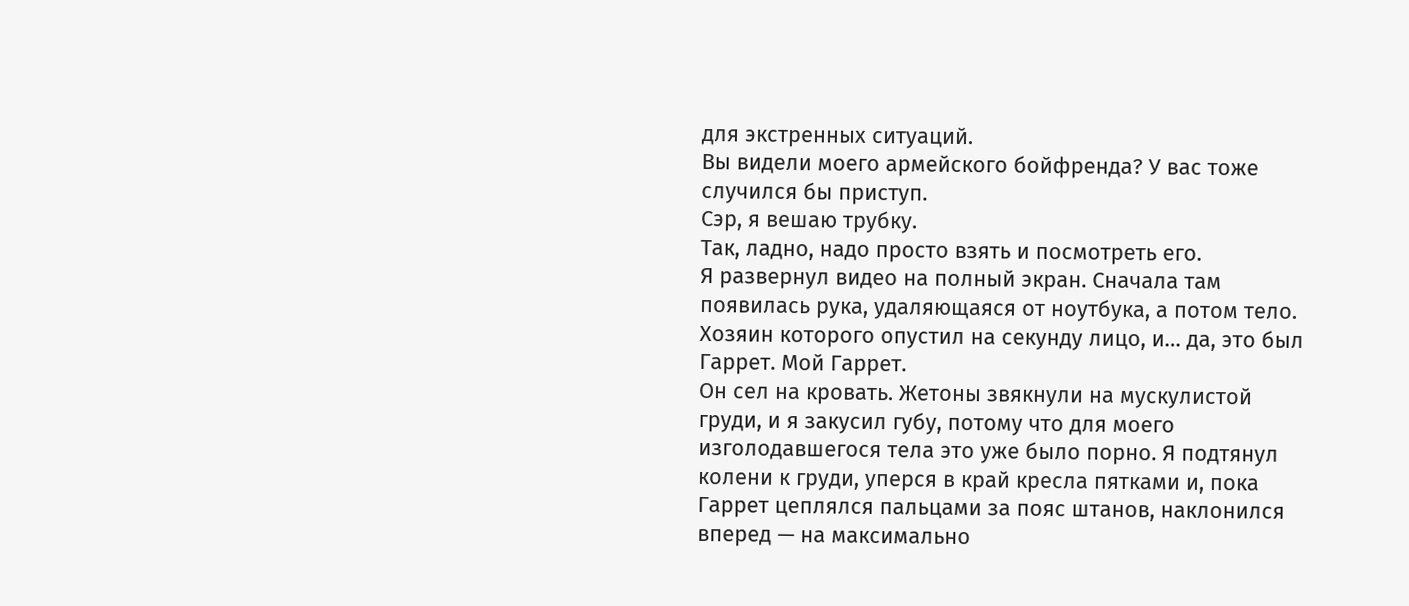для экстренных ситуаций.
Вы видели моего армейского бойфренда? У вас тоже случился бы приступ.
Сэр, я вешаю трубку.
Так, ладно, надо просто взять и посмотреть его.
Я развернул видео на полный экран. Сначала там появилась рука, удаляющаяся от ноутбука, а потом тело. Хозяин которого опустил на секунду лицо, и… да, это был Гаррет. Мой Гаррет.
Он сел на кровать. Жетоны звякнули на мускулистой груди, и я закусил губу, потому что для моего изголодавшегося тела это уже было порно. Я подтянул колени к груди, уперся в край кресла пятками и, пока Гаррет цеплялся пальцами за пояс штанов, наклонился вперед — на максимально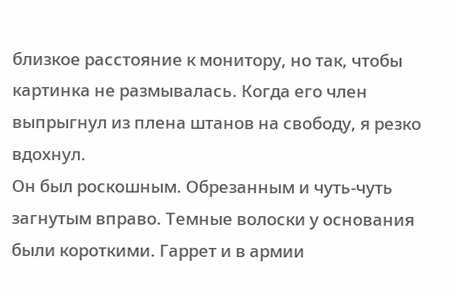близкое расстояние к монитору, но так, чтобы картинка не размывалась. Когда его член выпрыгнул из плена штанов на свободу, я резко вдохнул.
Он был роскошным. Обрезанным и чуть-чуть загнутым вправо. Темные волоски у основания были короткими. Гаррет и в армии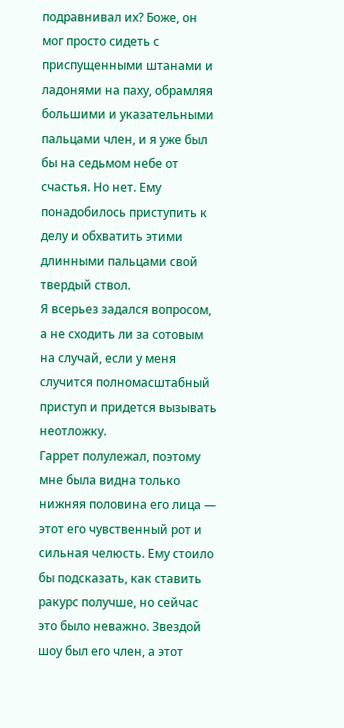подравнивал их? Боже, он мог просто сидеть с приспущенными штанами и ладонями на паху, обрамляя большими и указательными пальцами член, и я уже был бы на седьмом небе от счастья. Но нет. Ему понадобилось приступить к делу и обхватить этими длинными пальцами свой твердый ствол.
Я всерьез задался вопросом, а не сходить ли за сотовым на случай, если у меня случится полномасштабный приступ и придется вызывать неотложку.
Гаррет полулежал, поэтому мне была видна только нижняя половина его лица — этот его чувственный рот и сильная челюсть. Ему стоило бы подсказать, как ставить ракурс получше, но сейчас это было неважно. Звездой шоу был его член, а этот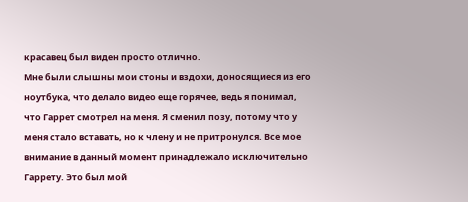красавец был виден просто отлично.
Мне были слышны мои стоны и вздохи, доносящиеся из его ноутбука, что делало видео еще горячее, ведь я понимал, что Гаррет смотрел на меня. Я сменил позу, потому что у меня стало вставать, но к члену и не притронулся. Все мое внимание в данный момент принадлежало исключительно Гаррету. Это был мой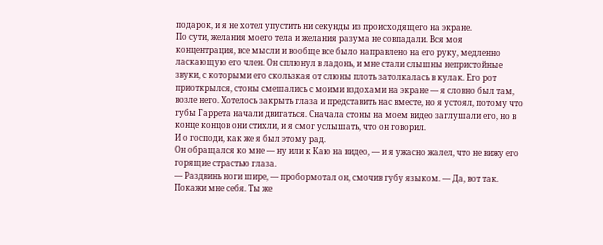подарок, и я не хотел упустить ни секунды из происходящего на экране.
По сути, желания моего тела и желания разума не совпадали. Вся моя концентрация, все мысли и вообще все было направлено на его руку, медленно ласкающую его член. Он сплюнул в ладонь, и мне стали слышны непристойные звуки, с которыми его скользкая от слюны плоть затолкалась в кулак. Его рот приоткрылся, стоны смешались с моими вздохами на экране — я словно был там, возле него. Хотелось закрыть глаза и представить нас вместе, но я устоял, потому что губы Гаррета начали двигаться. Сначала стоны на моем видео заглушали его, но в конце концов они стихли, и я смог услышать, что он говорил.
И о господи, как же я был этому рад.
Он обращался ко мне — ну или к Каю на видео, — и я ужасно жалел, что не вижу его горящие страстью глаза.
— Раздвинь ноги шире, — пробормотал он, смочив губу языком. — Да, вот так. Покажи мне себя. Ты же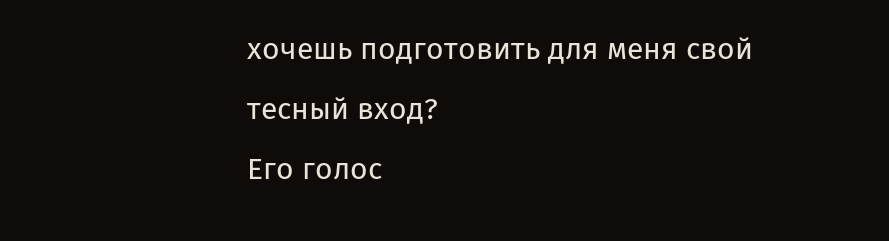хочешь подготовить для меня свой тесный вход?
Его голос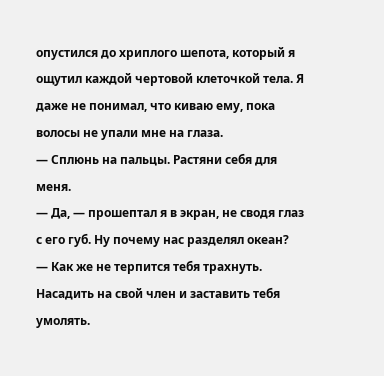опустился до хриплого шепота, который я ощутил каждой чертовой клеточкой тела. Я даже не понимал, что киваю ему, пока волосы не упали мне на глаза.
— Сплюнь на пальцы. Растяни себя для меня.
— Да, — прошептал я в экран, не сводя глаз с его губ. Ну почему нас разделял океан?
— Как же не терпится тебя трахнуть. Насадить на свой член и заставить тебя умолять.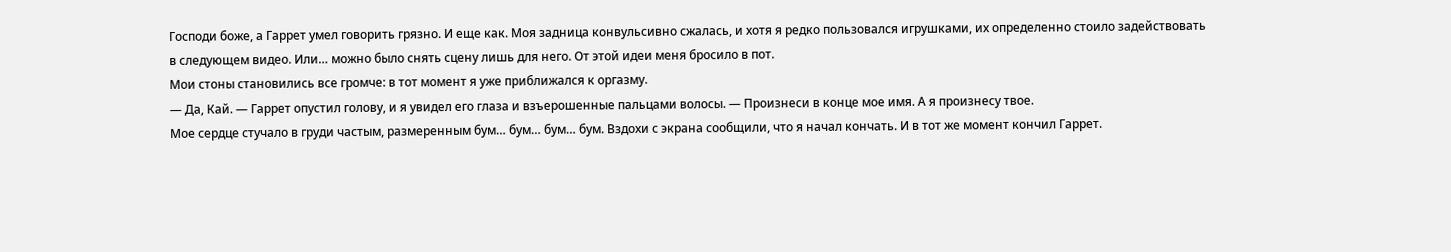Господи боже, а Гаррет умел говорить грязно. И еще как. Моя задница конвульсивно сжалась, и хотя я редко пользовался игрушками, их определенно стоило задействовать в следующем видео. Или… можно было снять сцену лишь для него. От этой идеи меня бросило в пот.
Мои стоны становились все громче: в тот момент я уже приближался к оргазму.
— Да, Кай. — Гаррет опустил голову, и я увидел его глаза и взъерошенные пальцами волосы. — Произнеси в конце мое имя. А я произнесу твое.
Мое сердце стучало в груди частым, размеренным бум… бум… бум… бум. Вздохи с экрана сообщили, что я начал кончать. И в тот же момент кончил Гаррет.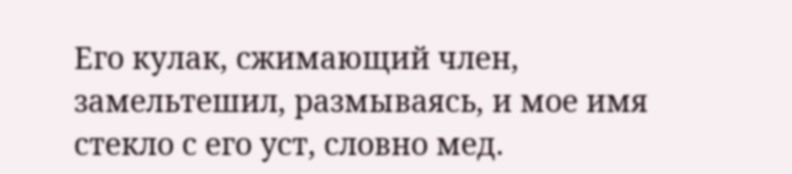Его кулак, сжимающий член, замельтешил, размываясь, и мое имя стекло с его уст, словно мед.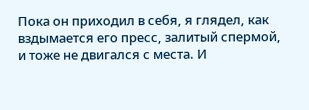Пока он приходил в себя, я глядел, как вздымается его пресс, залитый спермой, и тоже не двигался с места. И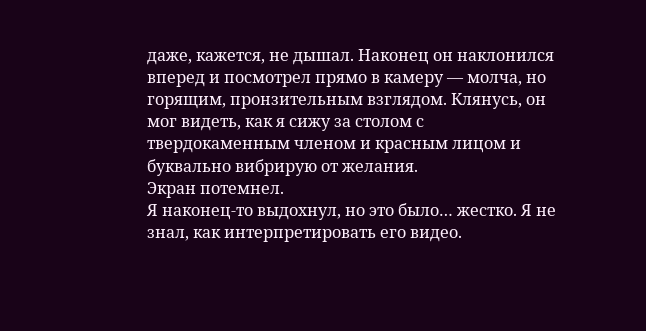даже, кажется, не дышал. Наконец он наклонился вперед и посмотрел прямо в камеру — молча, но горящим, пронзительным взглядом. Клянусь, он мог видеть, как я сижу за столом с твердокаменным членом и красным лицом и буквально вибрирую от желания.
Экран потемнел.
Я наконец-то выдохнул, но это было… жестко. Я не знал, как интерпретировать его видео.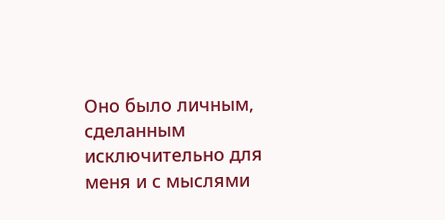Оно было личным, сделанным исключительно для меня и с мыслями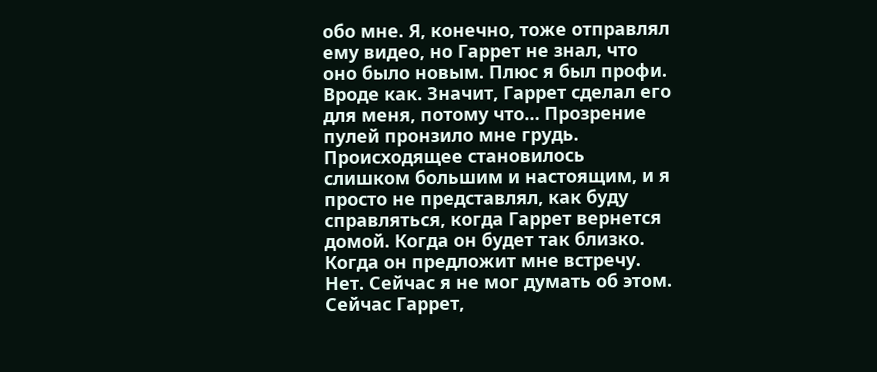обо мне. Я, конечно, тоже отправлял ему видео, но Гаррет не знал, что оно было новым. Плюс я был профи. Вроде как. Значит, Гаррет сделал его для меня, потому что… Прозрение пулей пронзило мне грудь. Происходящее становилось слишком большим и настоящим, и я просто не представлял, как буду справляться, когда Гаррет вернется домой. Когда он будет так близко. Когда он предложит мне встречу.
Нет. Сейчас я не мог думать об этом. Сейчас Гаррет,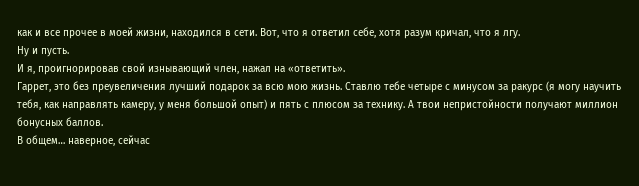как и все прочее в моей жизни, находился в сети. Вот, что я ответил себе, хотя разум кричал, что я лгу.
Ну и пусть.
И я, проигнорировав свой изнывающий член, нажал на «ответить».
Гаррет, это без преувеличения лучший подарок за всю мою жизнь. Ставлю тебе четыре с минусом за ракурс (я могу научить тебя, как направлять камеру, у меня большой опыт) и пять с плюсом за технику. А твои непристойности получают миллион бонусных баллов.
В общем… наверное, сейчас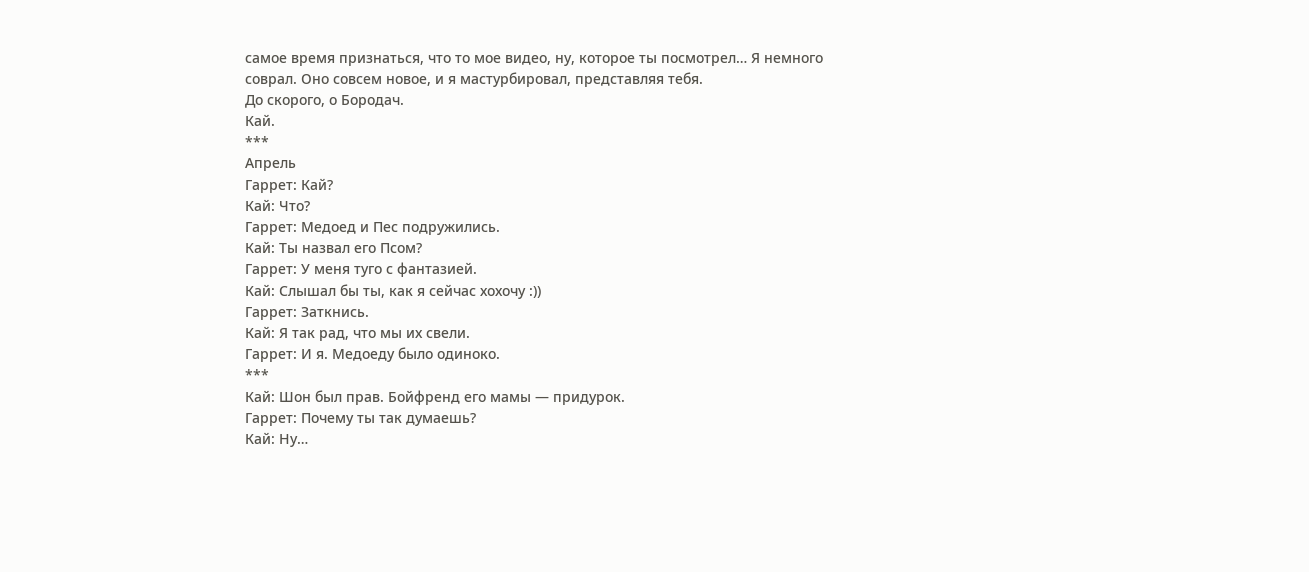самое время признаться, что то мое видео, ну, которое ты посмотрел… Я немного соврал. Оно совсем новое, и я мастурбировал, представляя тебя.
До скорого, о Бородач.
Кай.
***
Апрель
Гаррет: Кай?
Кай: Что?
Гаррет: Медоед и Пес подружились.
Кай: Ты назвал его Псом?
Гаррет: У меня туго с фантазией.
Кай: Слышал бы ты, как я сейчас хохочу :))
Гаррет: Заткнись.
Кай: Я так рад, что мы их свели.
Гаррет: И я. Медоеду было одиноко.
***
Кай: Шон был прав. Бойфренд его мамы — придурок.
Гаррет: Почему ты так думаешь?
Кай: Ну…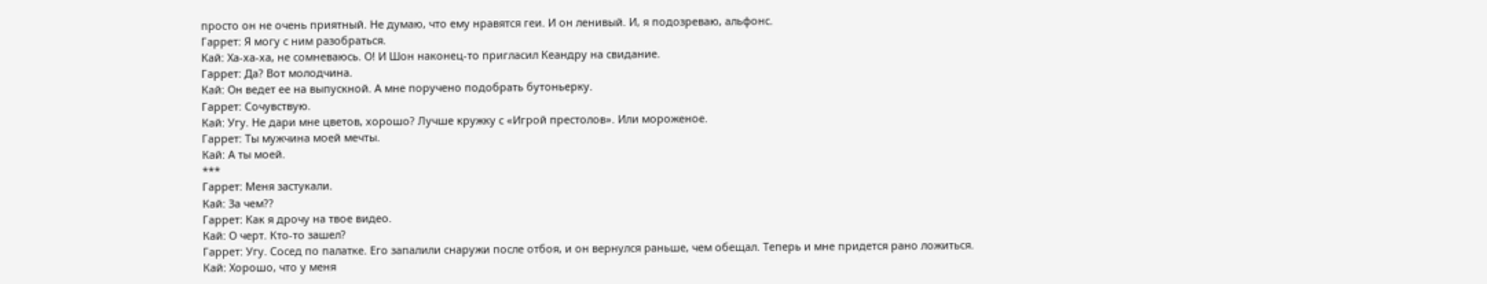просто он не очень приятный. Не думаю, что ему нравятся геи. И он ленивый. И, я подозреваю, альфонс.
Гаррет: Я могу с ним разобраться.
Кай: Ха-ха-ха, не сомневаюсь. О! И Шон наконец-то пригласил Кеандру на свидание.
Гаррет: Да? Вот молодчина.
Кай: Он ведет ее на выпускной. А мне поручено подобрать бутоньерку.
Гаррет: Сочувствую.
Кай: Угу. Не дари мне цветов, хорошо? Лучше кружку с «Игрой престолов». Или мороженое.
Гаррет: Ты мужчина моей мечты.
Кай: А ты моей.
***
Гаррет: Меня застукали.
Кай: За чем??
Гаррет: Как я дрочу на твое видео.
Кай: О черт. Кто-то зашел?
Гаррет: Угу. Сосед по палатке. Его запалили снаружи после отбоя, и он вернулся раньше, чем обещал. Теперь и мне придется рано ложиться.
Кай: Хорошо, что у меня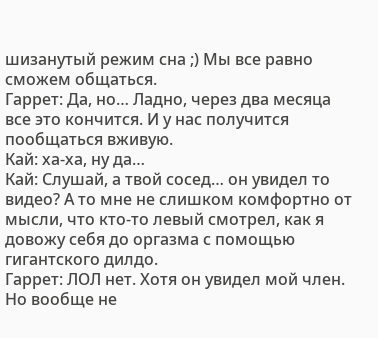шизанутый режим сна ;) Мы все равно сможем общаться.
Гаррет: Да, но… Ладно, через два месяца все это кончится. И у нас получится пообщаться вживую.
Кай: ха-ха, ну да…
Кай: Слушай, а твой сосед… он увидел то видео? А то мне не слишком комфортно от мысли, что кто-то левый смотрел, как я довожу себя до оргазма с помощью гигантского дилдо.
Гаррет: ЛОЛ нет. Хотя он увидел мой член. Но вообще не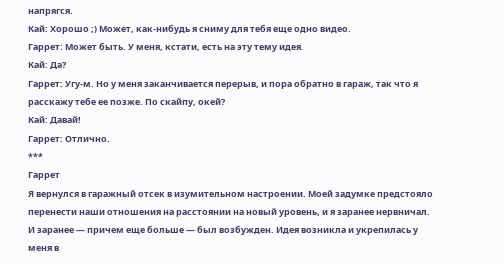напрягся.
Кай: Хорошо ;) Может, как-нибудь я сниму для тебя еще одно видео.
Гаррет: Может быть. У меня, кстати, есть на эту тему идея.
Кай: Да?
Гаррет: Угу-м. Но у меня заканчивается перерыв, и пора обратно в гараж, так что я расскажу тебе ее позже. По скайпу, окей?
Кай: Давай!
Гаррет: Отлично.
***
Гаррет
Я вернулся в гаражный отсек в изумительном настроении. Моей задумке предстояло перенести наши отношения на расстоянии на новый уровень, и я заранее нервничал. И заранее — причем еще больше — был возбужден. Идея возникла и укрепилась у меня в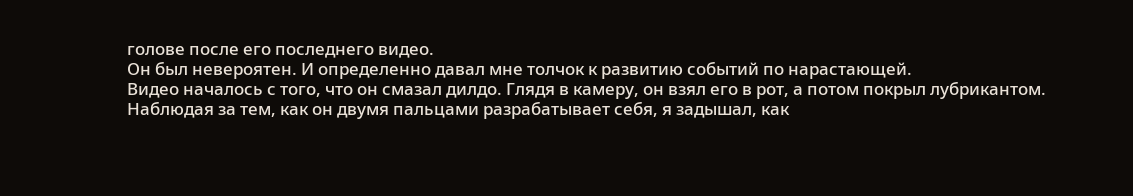голове после его последнего видео.
Он был невероятен. И определенно давал мне толчок к развитию событий по нарастающей.
Видео началось с того, что он смазал дилдо. Глядя в камеру, он взял его в рот, а потом покрыл лубрикантом. Наблюдая за тем, как он двумя пальцами разрабатывает себя, я задышал, как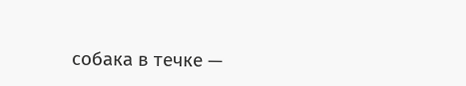собака в течке —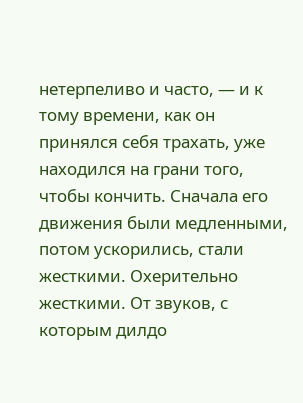нетерпеливо и часто, — и к тому времени, как он принялся себя трахать, уже находился на грани того, чтобы кончить. Сначала его движения были медленными, потом ускорились, стали жесткими. Охерительно жесткими. От звуков, с которым дилдо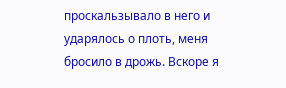проскальзывало в него и ударялось о плоть, меня бросило в дрожь. Вскоре я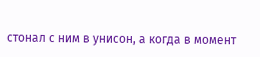стонал с ним в унисон, а когда в момент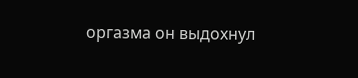оргазма он выдохнул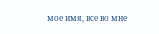мое имя, все во мне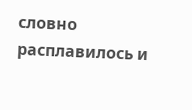словно расплавилось и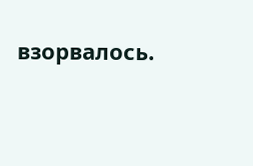взорвалось.